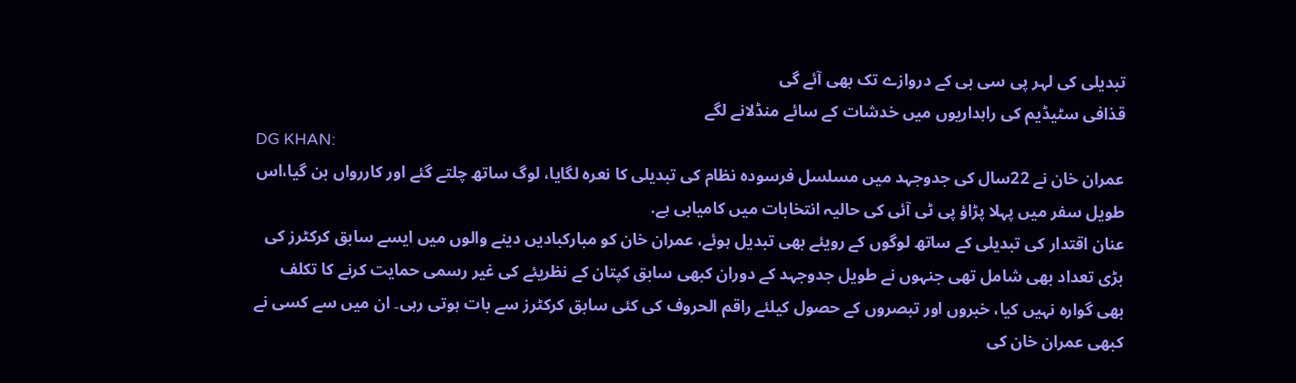تبدیلی کی لہر پی سی بی کے دروازے تک بھی آئے گی
قذافی سٹیڈیم کی راہداریوں میں خدشات کے سائے منڈلانے لگے
DG KHAN:
عمران خان نے 22سال کی جدوجہد میں مسلسل فرسودہ نظام کی تبدیلی کا نعرہ لگایا، لوگ ساتھ چلتے گئے اور کاررواں بن گیا،اس طویل سفر میں پہلا پڑاؤ پی ٹی آئی کی حالیہ انتخابات میں کامیابی ہے.
عنان اقتدار کی تبدیلی کے ساتھ لوگوں کے رویئے بھی تبدیل ہوئے، عمران خان کو مبارکبادیں دینے والوں میں ایسے سابق کرکٹرز کی بڑی تعداد بھی شامل تھی جنہوں نے طویل جدوجہد کے دوران کبھی سابق کپتان کے نظریئے کی غیر رسمی حمایت کرنے کا تکلف بھی گوارہ نہیں کیا، خبروں اور تبصروں کے حصول کیلئے راقم الحروف کی کئی سابق کرکٹرز سے بات ہوتی رہی۔ ان میں سے کسی نے کبھی عمران خان کی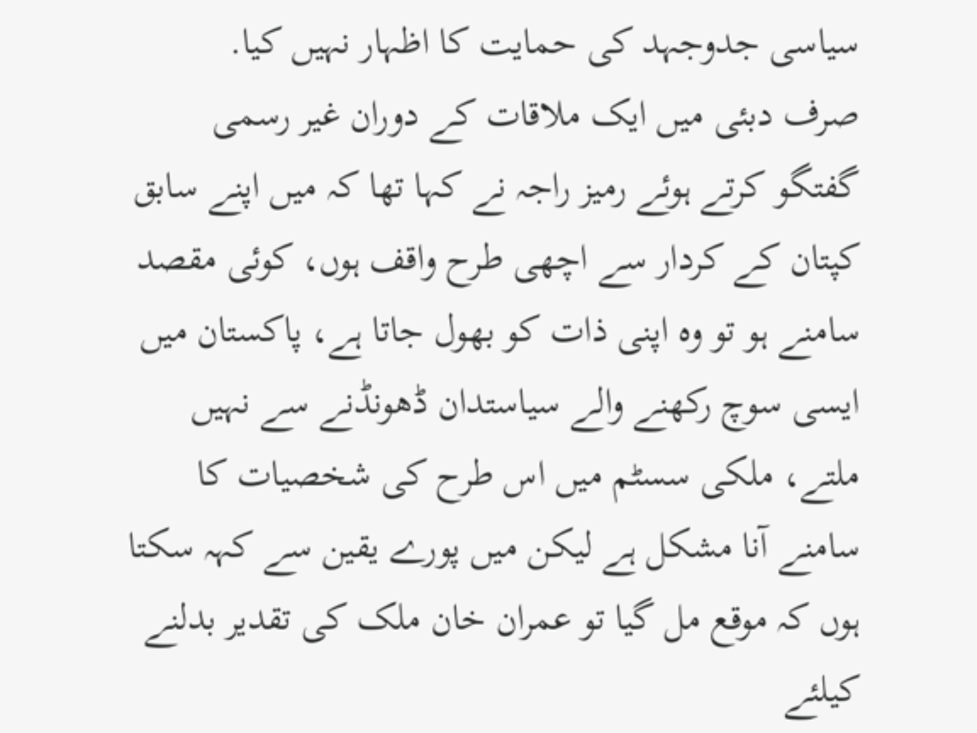سیاسی جدوجہد کی حمایت کا اظہار نہیں کیا.
صرف دبئی میں ایک ملاقات کے دوران غیر رسمی گفتگو کرتے ہوئے رمیز راجہ نے کہا تھا کہ میں اپنے سابق کپتان کے کردار سے اچھی طرح واقف ہوں، کوئی مقصد سامنے ہو تو وہ اپنی ذات کو بھول جاتا ہے، پاکستان میں ایسی سوچ رکھنے والے سیاستدان ڈھونڈنے سے نہیں ملتے، ملکی سسٹم میں اس طرح کی شخصیات کا سامنے آنا مشکل ہے لیکن میں پورے یقین سے کہہ سکتا ہوں کہ موقع مل گیا تو عمران خان ملک کی تقدیر بدلنے کیلئے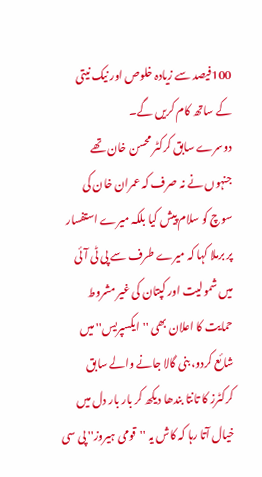100فیصد سے زیادہ خلوص اور نیک نیتی کے ساتھ کام کریں گے۔
دوسرے سابق کرکٹر محسن خان تھے جنہوں نے نہ صرف کہ عمران خان کی سوچ کو سلام پیش کیا بلکہ میرے استفسار پر برملا کہا کہ میرے طرف سے پی ٹی آئی میں شمولیت اور کپتان کی غیر مشروط حمایت کا اعلان بھی ''ایکسپریس'' میں شائع کردو، بنی گالا جانے والے سابق کرکٹرز کا تانتا بندھا دیکھ کر بار بار دل میں خیال آتا رہا کہ کاش یہ ''قومی ہیروز'' پی سی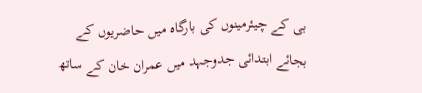بی کے چیئرمینوں کی بارگاہ میں حاضریوں کے بجائے ابتدائی جدوجہد میں عمران خان کے ساتھ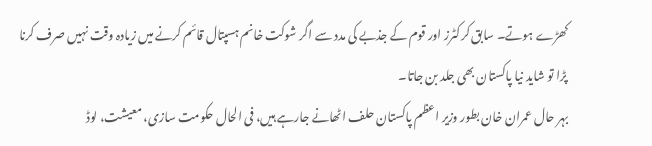کھڑے ہوتے۔ سابق کرکٹرز اور قوم کے جذبے کی مدد سے اگر شوکت خانم ہسپتال قائم کرنے میں زیادہ وقت نہیں صرف کرنا پڑا تو شاید نیا پاکستان بھی جلد بن جاتا۔
بہر حال عمران خان بطور وزیر اعظم پاکستان حلف اٹھانے جارہے ہیں، فی الحال حکومت سازی، معیشت، لوڈ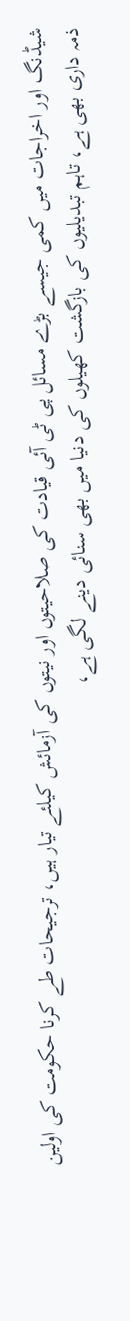شیڈنگ اور اخراجات میں کمی جیسے بڑے مسائل پی ٹی آئی قیادت کی صلاحیتوں اور نیتوں کی آزمائش کیلئے تیار ہیں، ترجیحات طے کرنا حکومت کی اولین ذمہ داری بھی ہے، تاہم تبدیلیوں کی بازگشت کھیلوں کی دنیا میں بھی سنائی دینے لگی ہے،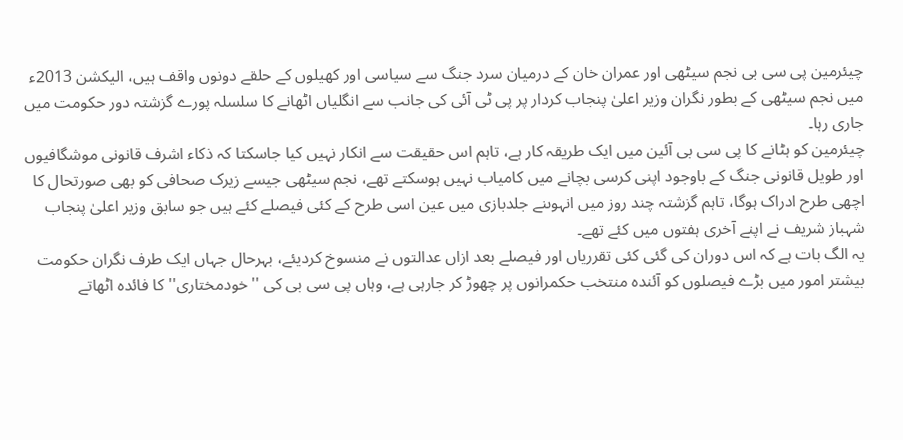چیئرمین پی سی بی نجم سیٹھی اور عمران خان کے درمیان سرد جنگ سے سیاسی اور کھیلوں کے حلقے دونوں واقف ہیں، الیکشن 2013ء میں نجم سیٹھی کے بطور نگران وزیر اعلیٰ پنجاب کردار پر پی ٹی آئی کی جانب سے انگلیاں اٹھانے کا سلسلہ پورے گزشتہ دور حکومت میں جاری رہا۔
چیئرمین کو ہٹانے کا پی سی بی آئین میں ایک طریقہ کار ہے، تاہم اس حقیقت سے انکار نہیں کیا جاسکتا کہ ذکاء اشرف قانونی موشگافیوں اور طویل قانونی جنگ کے باوجود اپنی کرسی بچانے میں کامیاب نہیں ہوسکتے تھے، نجم سیٹھی جیسے زیرک صحافی کو بھی صورتحال کا اچھی طرح ادراک ہوگا، تاہم گزشتہ چند روز میں انہوںنے جلدبازی میں عین اسی طرح کے کئی فیصلے کئے ہیں جو سابق وزیر اعلیٰ پنجاب شہباز شریف نے اپنے آخری ہفتوں میں کئے تھے۔
یہ الگ بات ہے کہ اس دوران کی گئی کئی تقرریاں اور فیصلے بعد ازاں عدالتوں نے منسوخ کردیئے، بہرحال جہاں ایک طرف نگران حکومت بیشتر امور میں بڑے فیصلوں کو آئندہ منتخب حکمرانوں پر چھوڑ کر جارہی ہے، وہاں پی سی بی کی ''خودمختاری'' کا فائدہ اٹھاتے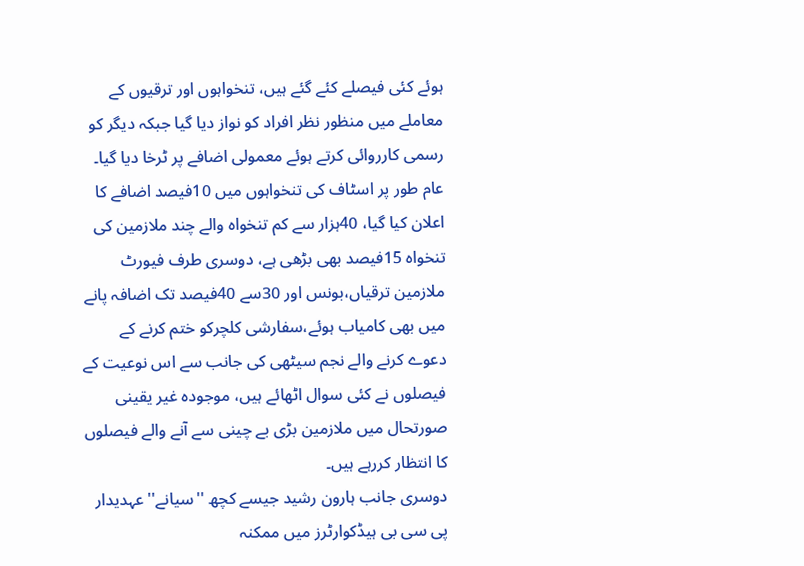ہوئے کئی فیصلے کئے گئے ہیں، تنخواہوں اور ترقیوں کے معاملے میں منظور نظر افراد کو نواز دیا گیا جبکہ دیگر کو رسمی کارروائی کرتے ہوئے معمولی اضافے پر ٹرخا دیا گیا۔
عام طور پر اسٹاف کی تنخواہوں میں 10فیصد اضافے کا اعلان کیا گیا، 40ہزار سے کم تنخواہ والے چند ملازمین کی تنخواہ 15فیصد بھی بڑھی ہے، دوسری طرف فیورٹ ملازمین ترقیاں،بونس اور 30سے 40فیصد تک اضافہ پانے میں بھی کامیاب ہوئے،سفارشی کلچرکو ختم کرنے کے دعوے کرنے والے نجم سیٹھی کی جانب سے اس نوعیت کے فیصلوں نے کئی سوال اٹھائے ہیں، موجودہ غیر یقینی صورتحال میں ملازمین بڑی بے چینی سے آنے والے فیصلوں کا انتظار کررہے ہیں۔
دوسری جانب ہارون رشید جیسے کچھ ''سیانے'' عہدیدار پی سی بی ہیڈکوارٹرز میں ممکنہ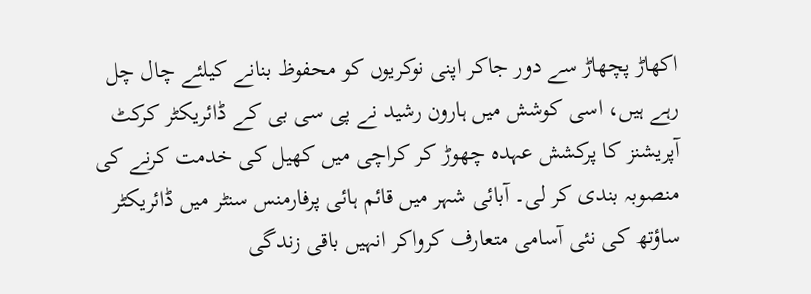اکھاڑ پچھاڑ سے دور جاکر اپنی نوکریوں کو محفوظ بنانے کیلئے چال چل رہے ہیں، اسی کوشش میں ہارون رشید نے پی سی بی کے ڈائریکٹر کرکٹ آپریشنز کا پرکشش عہدہ چھوڑ کر کراچی میں کھیل کی خدمت کرنے کی منصوبہ بندی کر لی۔ آبائی شہر میں قائم ہائی پرفارمنس سنٹر میں ڈائریکٹر ساؤتھ کی نئی آسامی متعارف کرواکر انہیں باقی زندگی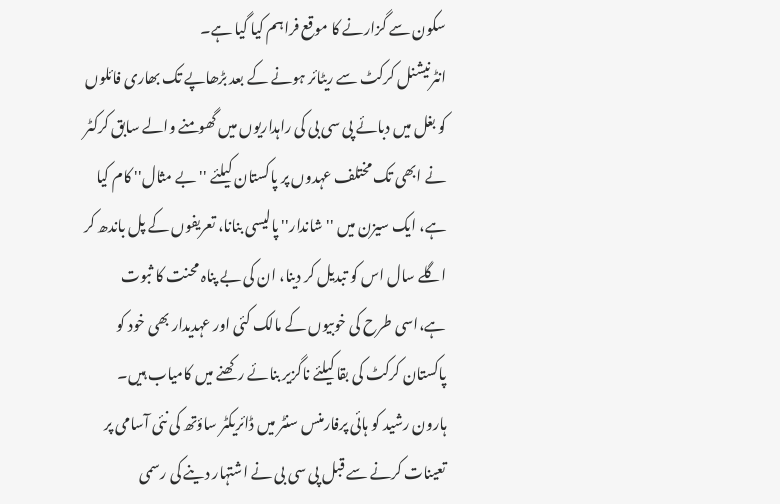سکون سے گزارنے کا موقع فراہم کیا گیا ہے۔
انٹرنیشنل کرکٹ سے ریٹائر ہونے کے بعد بڑھاپے تک بھاری فائلوں کو بغل میں دبائے پی سی بی کی راہداریوں میں گھومنے والے سابق کرکٹر نے ابھی تک مختلف عہدوں پر پاکستان کیلئے ''بے مثال'' کام کیا ہے، ایک سیزن میں ''شاندار'' پالیسی بنانا، تعریفوں کے پل باندھ کر اگلے سال اس کو تبدیل کر دینا، ان کی بے پناہ محنت کا ثبوت ہے،اسی طرح کی خوبیوں کے مالک کئی اور عہدیدار بھی خود کو پاکستان کرکٹ کی بقا کیلئے ناگزیر بنائے رکھنے میں کامیاب ہیں۔
ہارون رشید کو ہائی پرفارمنس سنٹر میں ڈائریکٹر ساؤتھ کی نئی آسامی پر تعینات کرنے سے قبل پی سی بی نے اشتہار دینے کی رسمی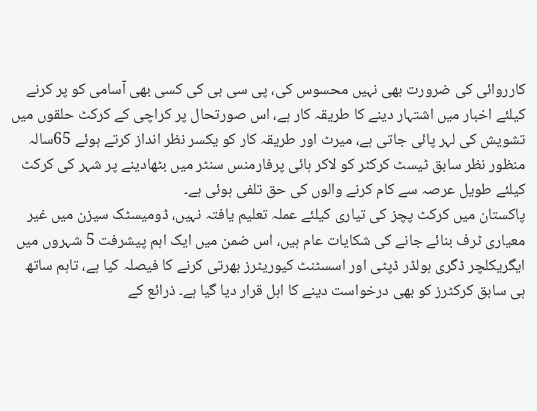کارروائی کی ضرورت بھی نہیں محسوس کی، پی سی بی کی کسی بھی آسامی کو پر کرنے کیلئے اخبار میں اشتہار دینے کا طریقہ کار ہے، اس صورتحال پر کراچی کے کرکٹ حلقوں میں تشویش کی لہر پائی جاتی ہے، میرٹ اور طریقہ کار کو یکسر نظر انداز کرتے ہوئے 65سالہ منظور نظر سابق ٹیسٹ کرکٹر کو لاکر ہائی پرفارمنس سنٹر میں بٹھادینے پر شہر کی کرکٹ کیلئے طویل عرصہ سے کام کرنے والوں کی حق تلفی ہوئی ہے۔
پاکستان میں کرکٹ پچز کی تیاری کیلئے عملہ تعلیم یافتہ نہیں، ڈومیسٹک سیزن میں غیر معیاری ٹرف بنائے جانے کی شکایات عام ہیں، اس ضمن میں ایک اہم پیشرفت 5 شہروں میں ایگریکلچر ڈگری ہولڈر ڈپٹی اور اسسٹنٹ کیوریٹرز بھرتی کرنے کا فیصلہ کیا ہے، تاہم ساتھ ہی سابق کرکٹرز کو بھی درخواست دینے کا اہل قرار دیا گیا ہے۔ ذرائع کے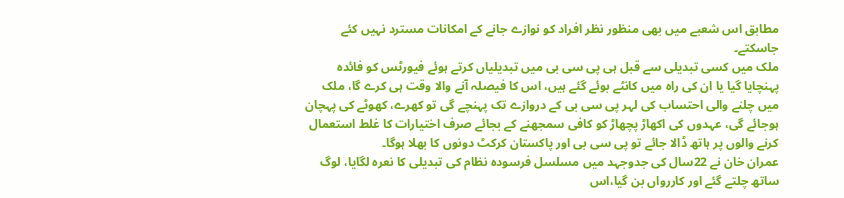مطابق اس شعبے میں بھی منظور نظر افراد کو نوازے جانے کے امکانات مسترد نہیں کئے جاسکتے۔
ملک میں کسی تبدیلی سے قبل ہی پی سی بی میں تبدیلیاں کرتے ہوئے فیورٹس کو فائدہ پہنچایا گیا یا ان کی راہ میں کانٹے بوئے گئے ہیں، اس کا فیصلہ آنے والا وقت ہی کرے گا، ملک میں چلنے والی احتساب کی لہر پی سی بی کے دروازے تک پہنچے گی تو کھرے، کھوٹے کی پہچان ہوجائے گی، عہدوں کی اکھاڑ پچھاڑ کو کافی سمجھنے کے بجائے صرف اختیارات کا غلط استعمال کرنے والوں پر ہاتھ ڈالا جائے تو پی سی بی اور پاکستان کرکٹ دونوں کا بھلا ہوگا۔
عمران خان نے 22سال کی جدوجہد میں مسلسل فرسودہ نظام کی تبدیلی کا نعرہ لگایا، لوگ ساتھ چلتے گئے اور کاررواں بن گیا،اس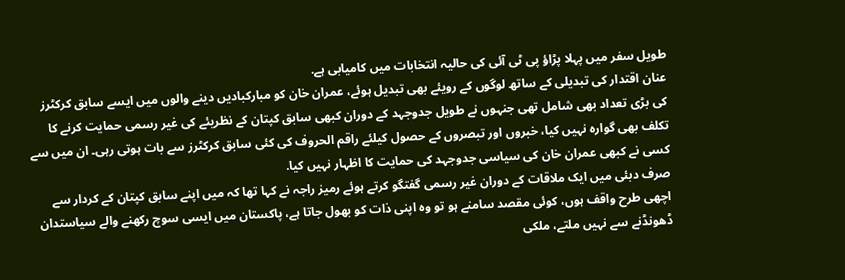طویل سفر میں پہلا پڑاؤ پی ٹی آئی کی حالیہ انتخابات میں کامیابی ہے.
عنان اقتدار کی تبدیلی کے ساتھ لوگوں کے رویئے بھی تبدیل ہوئے، عمران خان کو مبارکبادیں دینے والوں میں ایسے سابق کرکٹرز کی بڑی تعداد بھی شامل تھی جنہوں نے طویل جدوجہد کے دوران کبھی سابق کپتان کے نظریئے کی غیر رسمی حمایت کرنے کا تکلف بھی گوارہ نہیں کیا، خبروں اور تبصروں کے حصول کیلئے راقم الحروف کی کئی سابق کرکٹرز سے بات ہوتی رہی۔ ان میں سے کسی نے کبھی عمران خان کی سیاسی جدوجہد کی حمایت کا اظہار نہیں کیا.
صرف دبئی میں ایک ملاقات کے دوران غیر رسمی گفتگو کرتے ہوئے رمیز راجہ نے کہا تھا کہ میں اپنے سابق کپتان کے کردار سے اچھی طرح واقف ہوں، کوئی مقصد سامنے ہو تو وہ اپنی ذات کو بھول جاتا ہے، پاکستان میں ایسی سوچ رکھنے والے سیاستدان ڈھونڈنے سے نہیں ملتے، ملکی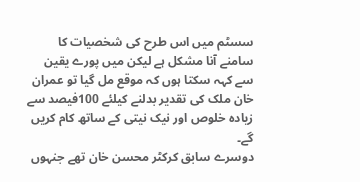سسٹم میں اس طرح کی شخصیات کا سامنے آنا مشکل ہے لیکن میں پورے یقین سے کہہ سکتا ہوں کہ موقع مل گیا تو عمران خان ملک کی تقدیر بدلنے کیلئے 100فیصد سے زیادہ خلوص اور نیک نیتی کے ساتھ کام کریں گے۔
دوسرے سابق کرکٹر محسن خان تھے جنہوں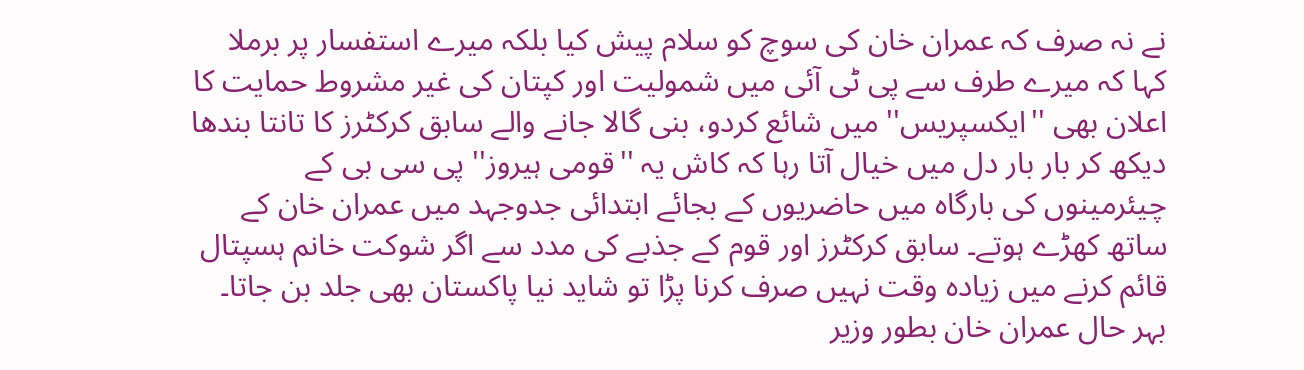نے نہ صرف کہ عمران خان کی سوچ کو سلام پیش کیا بلکہ میرے استفسار پر برملا کہا کہ میرے طرف سے پی ٹی آئی میں شمولیت اور کپتان کی غیر مشروط حمایت کا اعلان بھی ''ایکسپریس'' میں شائع کردو، بنی گالا جانے والے سابق کرکٹرز کا تانتا بندھا دیکھ کر بار بار دل میں خیال آتا رہا کہ کاش یہ ''قومی ہیروز'' پی سی بی کے چیئرمینوں کی بارگاہ میں حاضریوں کے بجائے ابتدائی جدوجہد میں عمران خان کے ساتھ کھڑے ہوتے۔ سابق کرکٹرز اور قوم کے جذبے کی مدد سے اگر شوکت خانم ہسپتال قائم کرنے میں زیادہ وقت نہیں صرف کرنا پڑا تو شاید نیا پاکستان بھی جلد بن جاتا۔
بہر حال عمران خان بطور وزیر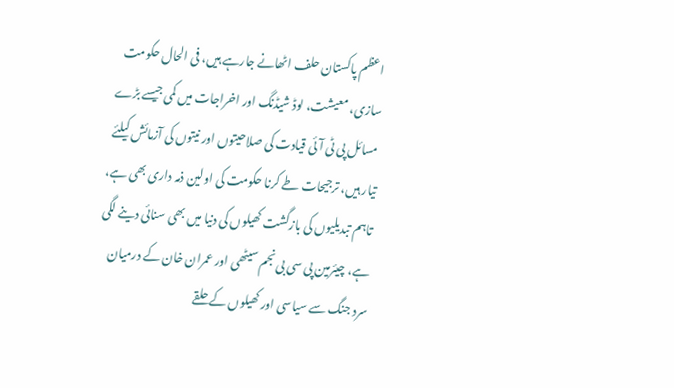اعظم پاکستان حلف اٹھانے جارہے ہیں، فی الحال حکومت سازی، معیشت، لوڈ شیڈنگ اور اخراجات میں کمی جیسے بڑے مسائل پی ٹی آئی قیادت کی صلاحیتوں اور نیتوں کی آزمائش کیلئے تیار ہیں، ترجیحات طے کرنا حکومت کی اولین ذمہ داری بھی ہے، تاہم تبدیلیوں کی بازگشت کھیلوں کی دنیا میں بھی سنائی دینے لگی ہے، چیئرمین پی سی بی نجم سیٹھی اور عمران خان کے درمیان سرد جنگ سے سیاسی اور کھیلوں کے حلقے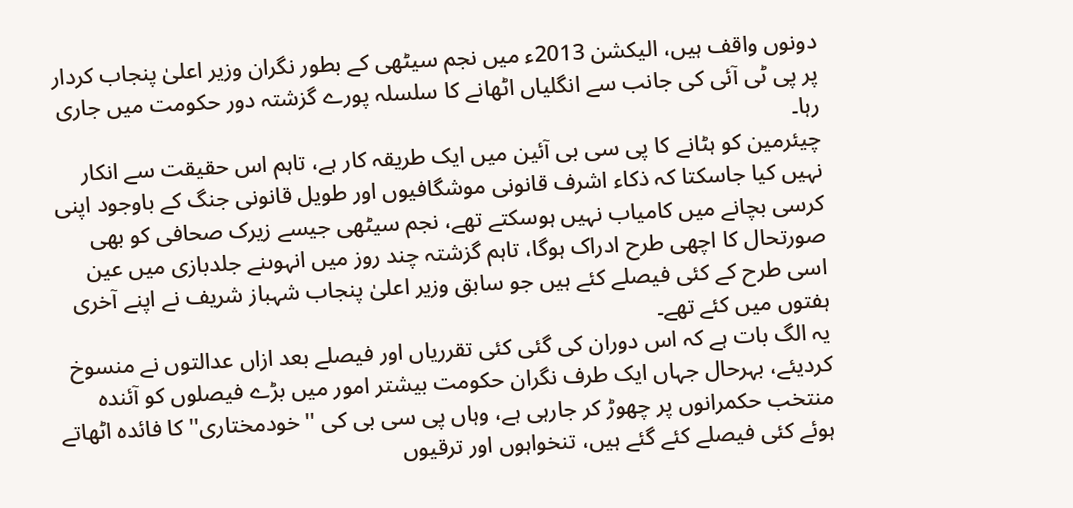دونوں واقف ہیں، الیکشن 2013ء میں نجم سیٹھی کے بطور نگران وزیر اعلیٰ پنجاب کردار پر پی ٹی آئی کی جانب سے انگلیاں اٹھانے کا سلسلہ پورے گزشتہ دور حکومت میں جاری رہا۔
چیئرمین کو ہٹانے کا پی سی بی آئین میں ایک طریقہ کار ہے، تاہم اس حقیقت سے انکار نہیں کیا جاسکتا کہ ذکاء اشرف قانونی موشگافیوں اور طویل قانونی جنگ کے باوجود اپنی کرسی بچانے میں کامیاب نہیں ہوسکتے تھے، نجم سیٹھی جیسے زیرک صحافی کو بھی صورتحال کا اچھی طرح ادراک ہوگا، تاہم گزشتہ چند روز میں انہوںنے جلدبازی میں عین اسی طرح کے کئی فیصلے کئے ہیں جو سابق وزیر اعلیٰ پنجاب شہباز شریف نے اپنے آخری ہفتوں میں کئے تھے۔
یہ الگ بات ہے کہ اس دوران کی گئی کئی تقرریاں اور فیصلے بعد ازاں عدالتوں نے منسوخ کردیئے، بہرحال جہاں ایک طرف نگران حکومت بیشتر امور میں بڑے فیصلوں کو آئندہ منتخب حکمرانوں پر چھوڑ کر جارہی ہے، وہاں پی سی بی کی ''خودمختاری'' کا فائدہ اٹھاتے ہوئے کئی فیصلے کئے گئے ہیں، تنخواہوں اور ترقیوں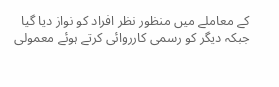کے معاملے میں منظور نظر افراد کو نواز دیا گیا جبکہ دیگر کو رسمی کارروائی کرتے ہوئے معمولی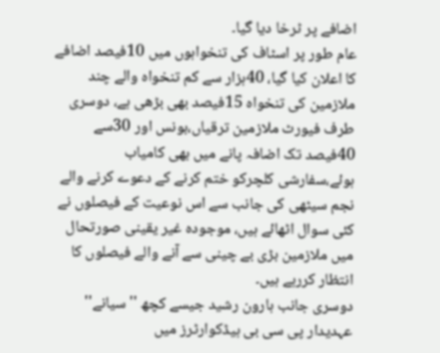اضافے پر ٹرخا دیا گیا۔
عام طور پر اسٹاف کی تنخواہوں میں 10فیصد اضافے کا اعلان کیا گیا، 40ہزار سے کم تنخواہ والے چند ملازمین کی تنخواہ 15فیصد بھی بڑھی ہے، دوسری طرف فیورٹ ملازمین ترقیاں،بونس اور 30سے 40فیصد تک اضافہ پانے میں بھی کامیاب ہوئے،سفارشی کلچرکو ختم کرنے کے دعوے کرنے والے نجم سیٹھی کی جانب سے اس نوعیت کے فیصلوں نے کئی سوال اٹھائے ہیں، موجودہ غیر یقینی صورتحال میں ملازمین بڑی بے چینی سے آنے والے فیصلوں کا انتظار کررہے ہیں۔
دوسری جانب ہارون رشید جیسے کچھ ''سیانے'' عہدیدار پی سی بی ہیڈکوارٹرز میں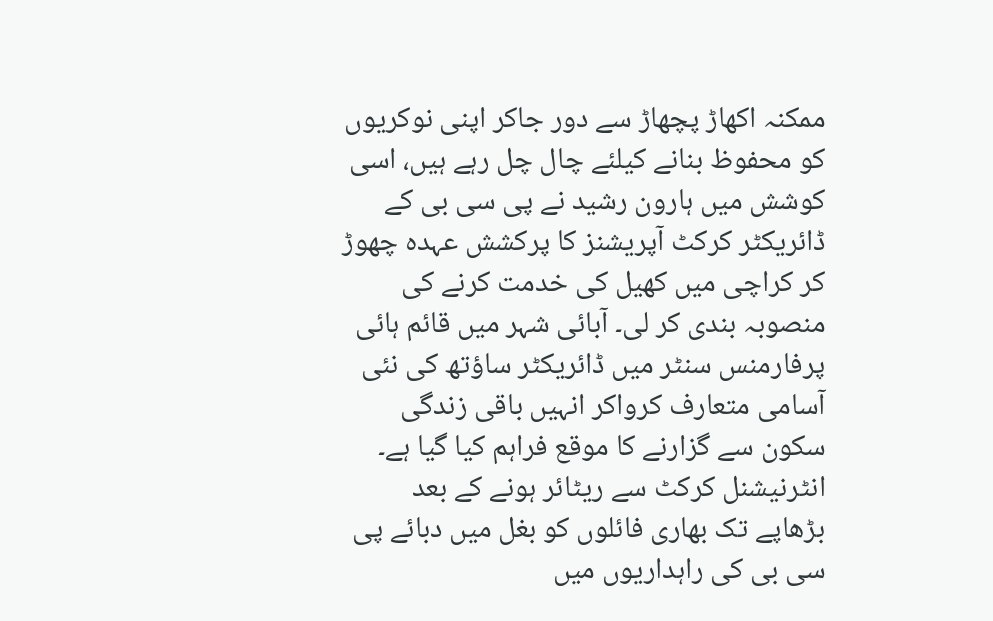ممکنہ اکھاڑ پچھاڑ سے دور جاکر اپنی نوکریوں کو محفوظ بنانے کیلئے چال چل رہے ہیں، اسی کوشش میں ہارون رشید نے پی سی بی کے ڈائریکٹر کرکٹ آپریشنز کا پرکشش عہدہ چھوڑ کر کراچی میں کھیل کی خدمت کرنے کی منصوبہ بندی کر لی۔ آبائی شہر میں قائم ہائی پرفارمنس سنٹر میں ڈائریکٹر ساؤتھ کی نئی آسامی متعارف کرواکر انہیں باقی زندگی سکون سے گزارنے کا موقع فراہم کیا گیا ہے۔
انٹرنیشنل کرکٹ سے ریٹائر ہونے کے بعد بڑھاپے تک بھاری فائلوں کو بغل میں دبائے پی سی بی کی راہداریوں میں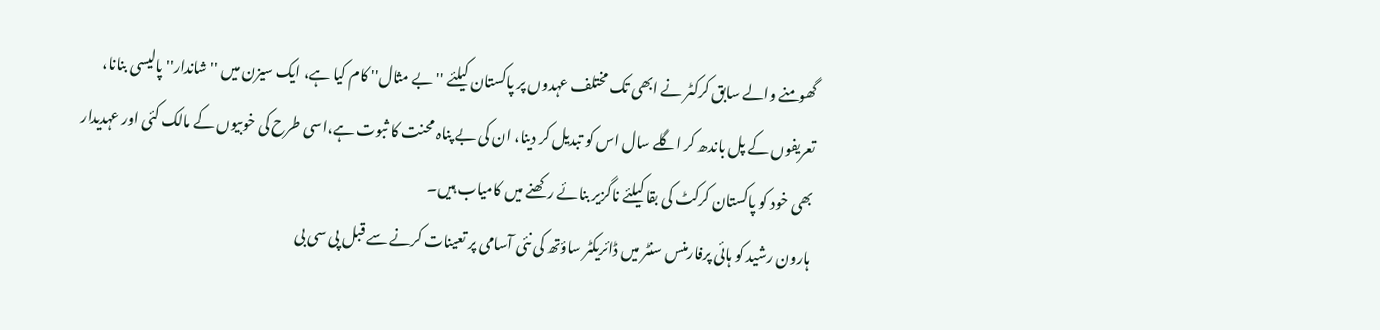گھومنے والے سابق کرکٹر نے ابھی تک مختلف عہدوں پر پاکستان کیلئے ''بے مثال'' کام کیا ہے، ایک سیزن میں ''شاندار'' پالیسی بنانا، تعریفوں کے پل باندھ کر اگلے سال اس کو تبدیل کر دینا، ان کی بے پناہ محنت کا ثبوت ہے،اسی طرح کی خوبیوں کے مالک کئی اور عہدیدار بھی خود کو پاکستان کرکٹ کی بقا کیلئے ناگزیر بنائے رکھنے میں کامیاب ہیں۔
ہارون رشید کو ہائی پرفارمنس سنٹر میں ڈائریکٹر ساؤتھ کی نئی آسامی پر تعینات کرنے سے قبل پی سی بی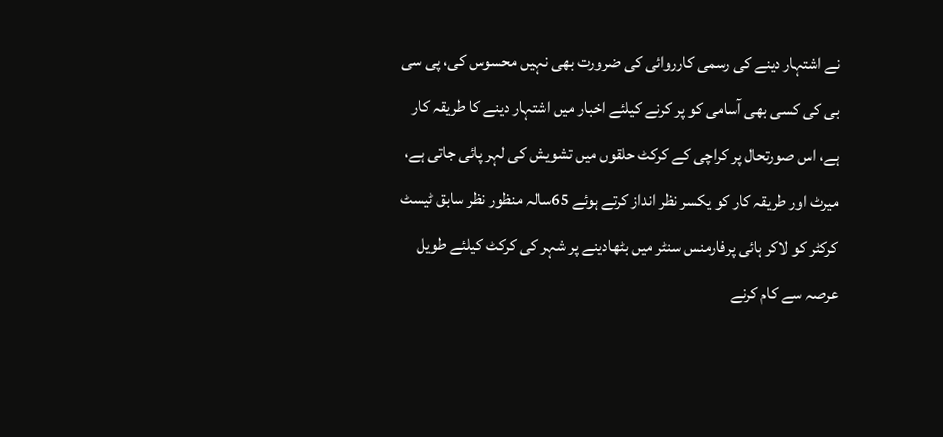نے اشتہار دینے کی رسمی کارروائی کی ضرورت بھی نہیں محسوس کی، پی سی بی کی کسی بھی آسامی کو پر کرنے کیلئے اخبار میں اشتہار دینے کا طریقہ کار ہے، اس صورتحال پر کراچی کے کرکٹ حلقوں میں تشویش کی لہر پائی جاتی ہے، میرٹ اور طریقہ کار کو یکسر نظر انداز کرتے ہوئے 65سالہ منظور نظر سابق ٹیسٹ کرکٹر کو لاکر ہائی پرفارمنس سنٹر میں بٹھادینے پر شہر کی کرکٹ کیلئے طویل عرصہ سے کام کرنے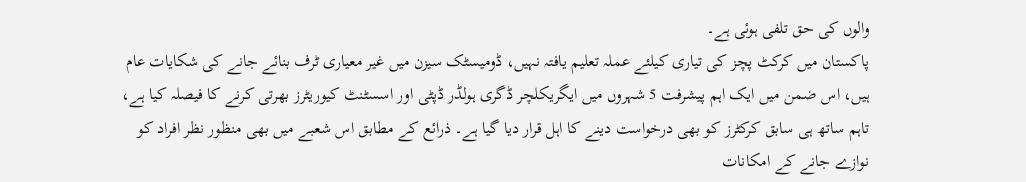والوں کی حق تلفی ہوئی ہے۔
پاکستان میں کرکٹ پچز کی تیاری کیلئے عملہ تعلیم یافتہ نہیں، ڈومیسٹک سیزن میں غیر معیاری ٹرف بنائے جانے کی شکایات عام ہیں، اس ضمن میں ایک اہم پیشرفت 5 شہروں میں ایگریکلچر ڈگری ہولڈر ڈپٹی اور اسسٹنٹ کیوریٹرز بھرتی کرنے کا فیصلہ کیا ہے، تاہم ساتھ ہی سابق کرکٹرز کو بھی درخواست دینے کا اہل قرار دیا گیا ہے۔ ذرائع کے مطابق اس شعبے میں بھی منظور نظر افراد کو نوازے جانے کے امکانات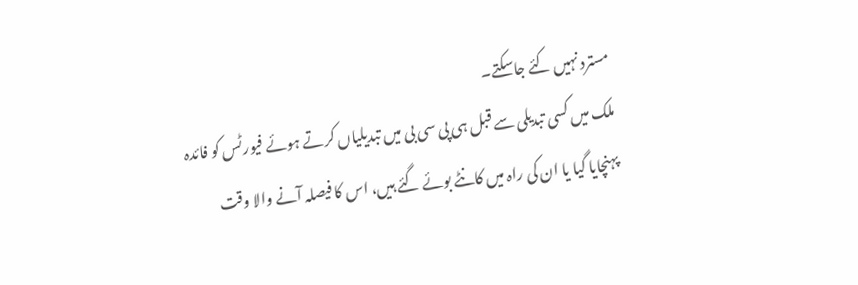مسترد نہیں کئے جاسکتے۔
ملک میں کسی تبدیلی سے قبل ہی پی سی بی میں تبدیلیاں کرتے ہوئے فیورٹس کو فائدہ پہنچایا گیا یا ان کی راہ میں کانٹے بوئے گئے ہیں، اس کا فیصلہ آنے والا وقت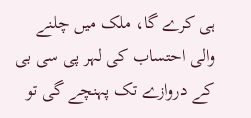ہی کرے گا، ملک میں چلنے والی احتساب کی لہر پی سی بی کے دروازے تک پہنچے گی تو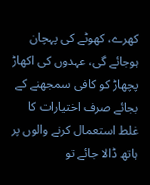کھرے، کھوٹے کی پہچان ہوجائے گی، عہدوں کی اکھاڑ پچھاڑ کو کافی سمجھنے کے بجائے صرف اختیارات کا غلط استعمال کرنے والوں پر ہاتھ ڈالا جائے تو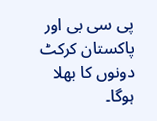پی سی بی اور پاکستان کرکٹ دونوں کا بھلا ہوگا۔